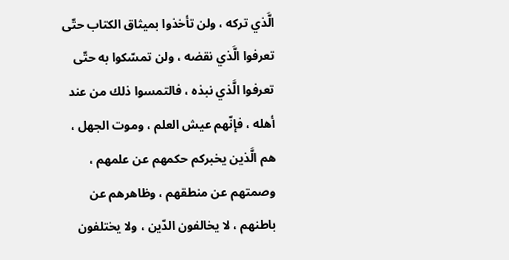الَّذي تركه ، ولن تأخذوا بميثاق الكتاب حتّى تعرفوا الَّذي نقضه ، ولن تمسّكوا به حتّى تعرفوا الَّذي نبذه ، فالتمسوا ذلك من عند أهله ، فإنّهم عيش العلم ، وموت الجهل ، هم الَّذين يخبركم حكمهم عن علمهم ، وصمتهم عن منطقهم ، وظاهرهم عن باطنهم ، لا يخالفون الدّين ، ولا يختلفون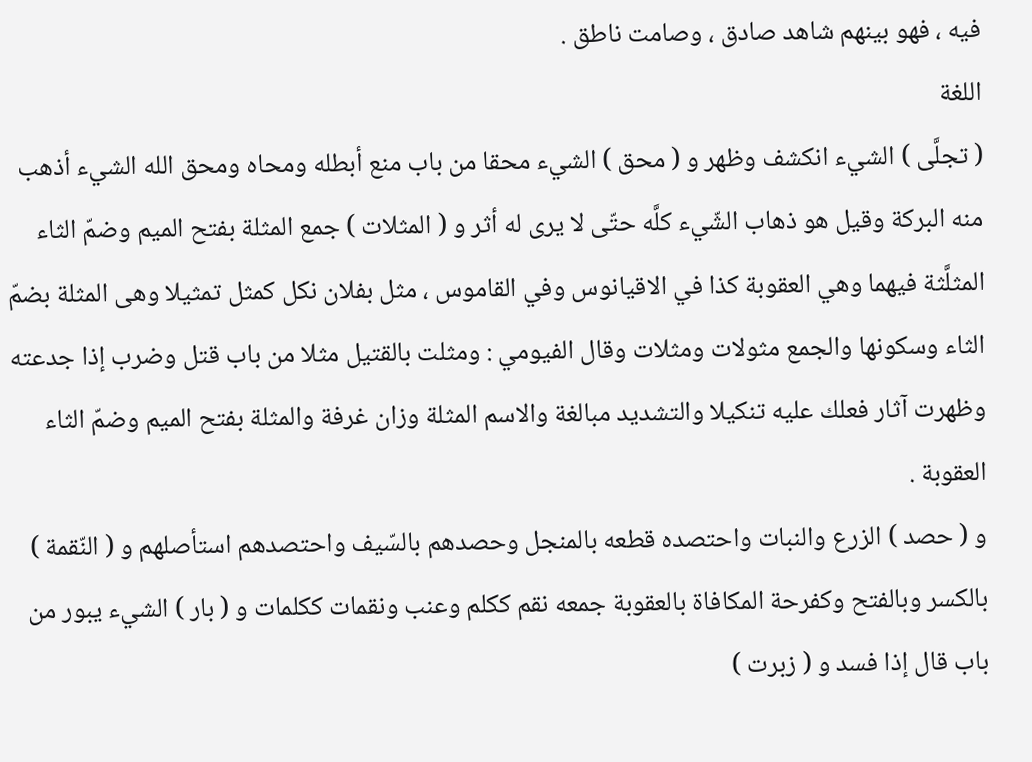فيه ، فهو بينهم شاهد صادق ، وصامت ناطق .
اللغة
( تجلَّى ) الشيء انكشف وظهر و ( محق ) الشيء محقا من باب منع أبطله ومحاه ومحق الله الشيء أذهب منه البركة وقيل هو ذهاب الشّيء كلَّه حتّى لا يرى له أثر و ( المثلات ) جمع المثلة بفتح الميم وضمّ الثاء المثلَّثة فيهما وهي العقوبة كذا في الاقيانوس وفي القاموس ، مثل بفلان نكل كمثل تمثيلا وهى المثلة بضمّ الثاء وسكونها والجمع مثولات ومثلات وقال الفيومي : ومثلت بالقتيل مثلا من باب قتل وضرب إذا جدعته وظهرت آثار فعلك عليه تنكيلا والتشديد مبالغة والاسم المثلة وزان غرفة والمثلة بفتح الميم وضمّ الثاء العقوبة .
و ( حصد ) الزرع والنبات واحتصده قطعه بالمنجل وحصدهم بالسّيف واحتصدهم استأصلهم و ( النّقمة ) بالكسر وبالفتح وكفرحة المكافاة بالعقوبة جمعه نقم ككلم وعنب ونقمات ككلمات و ( بار ) الشيء يبور من باب قال إذا فسد و ( زبرت )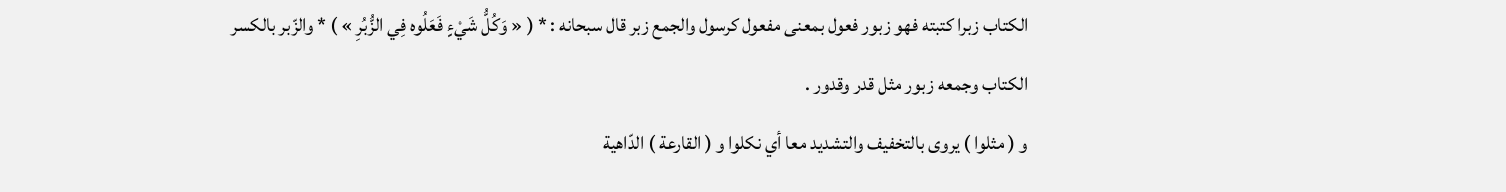الكتاب زبرا كتبته فهو زبور فعول بمعنى مفعول كرسول والجمع زبر قال سبحانه : * ( « وَكُلُّ شَيْءٍ فَعَلُوه فِي الزُّبُرِ » ) * والزّبر بالكسر الكتاب وجمعه زبور مثل قدر وقدور .
و ( مثلوا ) يروى بالتخفيف والتشديد معا أي نكلوا و ( القارعة ) الدّاهية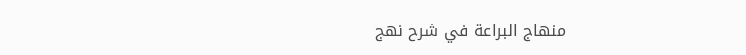منهاج البراعة في شرح نهج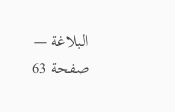البلاغة — صفحة 63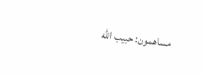مساهمون: حبيب الله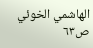الهاشمي الخوئي
ص٦٣